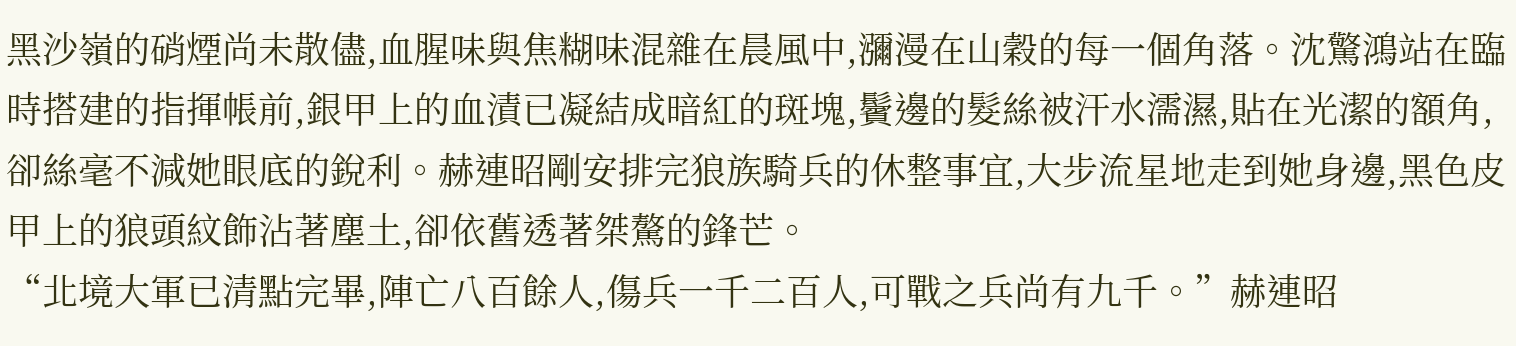黑沙嶺的硝煙尚未散儘,血腥味與焦糊味混雜在晨風中,瀰漫在山穀的每一個角落。沈驚鴻站在臨時搭建的指揮帳前,銀甲上的血漬已凝結成暗紅的斑塊,鬢邊的髮絲被汗水濡濕,貼在光潔的額角,卻絲毫不減她眼底的銳利。赫連昭剛安排完狼族騎兵的休整事宜,大步流星地走到她身邊,黑色皮甲上的狼頭紋飾沾著塵土,卻依舊透著桀驁的鋒芒。
“北境大軍已清點完畢,陣亡八百餘人,傷兵一千二百人,可戰之兵尚有九千。”赫連昭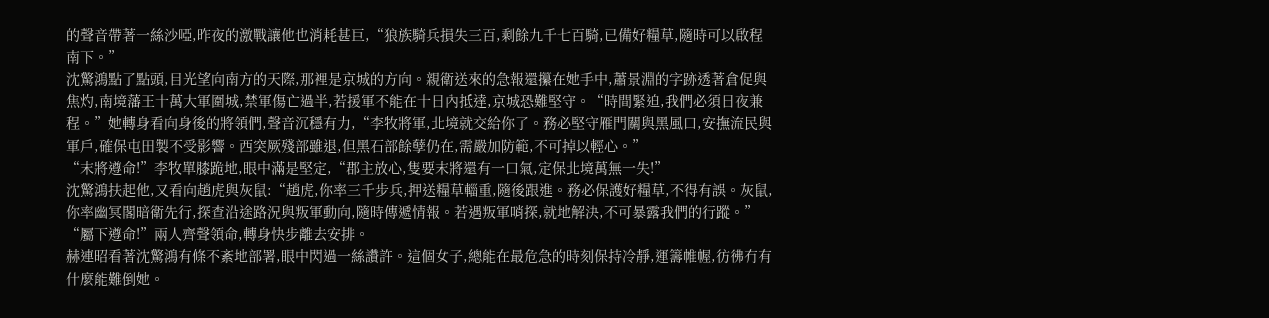的聲音帶著一絲沙啞,昨夜的激戰讓他也消耗甚巨,“狼族騎兵損失三百,剩餘九千七百騎,已備好糧草,隨時可以啟程南下。”
沈驚鴻點了點頭,目光望向南方的天際,那裡是京城的方向。親衛送來的急報還攥在她手中,蕭景淵的字跡透著倉促與焦灼,南境藩王十萬大軍圍城,禁軍傷亡過半,若援軍不能在十日內抵達,京城恐難堅守。“時間緊迫,我們必須日夜兼程。”她轉身看向身後的將領們,聲音沉穩有力,“李牧將軍,北境就交給你了。務必堅守雁門關與黑風口,安撫流民與軍戶,確保屯田製不受影響。西突厥殘部雖退,但黑石部餘孽仍在,需嚴加防範,不可掉以輕心。”
“末將遵命!”李牧單膝跪地,眼中滿是堅定,“郡主放心,隻要末將還有一口氣,定保北境萬無一失!”
沈驚鴻扶起他,又看向趙虎與灰鼠:“趙虎,你率三千步兵,押送糧草輜重,隨後跟進。務必保護好糧草,不得有誤。灰鼠,你率幽冥閣暗衛先行,探查沿途路況與叛軍動向,隨時傳遞情報。若遇叛軍哨探,就地解決,不可暴露我們的行蹤。”
“屬下遵命!”兩人齊聲領命,轉身快步離去安排。
赫連昭看著沈驚鴻有條不紊地部署,眼中閃過一絲讚許。這個女子,總能在最危急的時刻保持冷靜,運籌帷幄,彷彿冇有什麼能難倒她。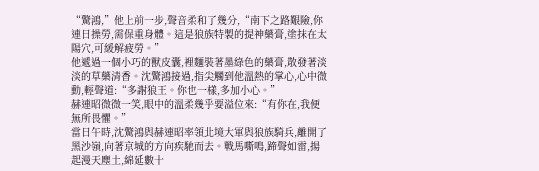“驚鴻,”他上前一步,聲音柔和了幾分,“南下之路艱險,你連日操勞,需保重身體。這是狼族特製的提神藥膏,塗抹在太陽穴,可緩解疲勞。”
他遞過一個小巧的獸皮囊,裡麵裝著墨綠色的藥膏,散發著淡淡的草藥清香。沈驚鴻接過,指尖觸到他溫熱的掌心,心中微動,輕聲道:“多謝狼王。你也一樣,多加小心。”
赫連昭微微一笑,眼中的溫柔幾乎要溢位來:“有你在,我便無所畏懼。”
當日午時,沈驚鴻與赫連昭率領北境大軍與狼族騎兵,離開了黑沙嶺,向著京城的方向疾馳而去。戰馬嘶鳴,蹄聲如雷,揚起漫天塵土,綿延數十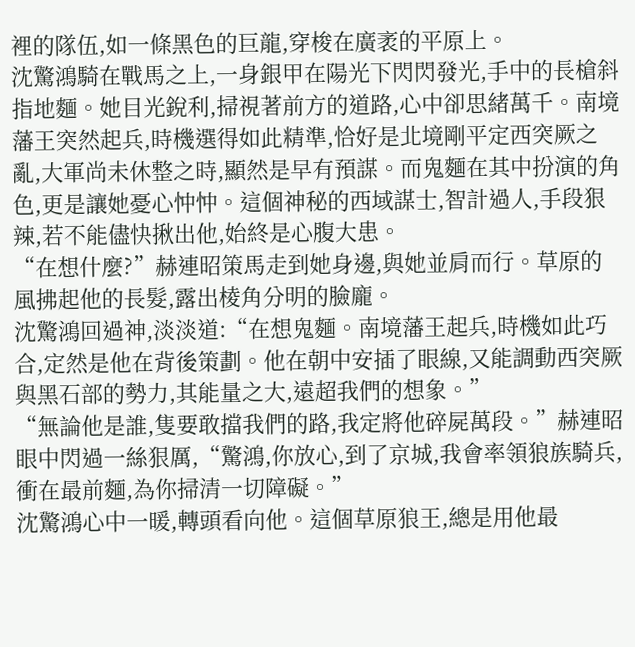裡的隊伍,如一條黑色的巨龍,穿梭在廣袤的平原上。
沈驚鴻騎在戰馬之上,一身銀甲在陽光下閃閃發光,手中的長槍斜指地麵。她目光銳利,掃視著前方的道路,心中卻思緒萬千。南境藩王突然起兵,時機選得如此精準,恰好是北境剛平定西突厥之亂,大軍尚未休整之時,顯然是早有預謀。而鬼麵在其中扮演的角色,更是讓她憂心忡忡。這個神秘的西域謀士,智計過人,手段狠辣,若不能儘快揪出他,始終是心腹大患。
“在想什麼?”赫連昭策馬走到她身邊,與她並肩而行。草原的風拂起他的長髮,露出棱角分明的臉龐。
沈驚鴻回過神,淡淡道:“在想鬼麵。南境藩王起兵,時機如此巧合,定然是他在背後策劃。他在朝中安插了眼線,又能調動西突厥與黑石部的勢力,其能量之大,遠超我們的想象。”
“無論他是誰,隻要敢擋我們的路,我定將他碎屍萬段。”赫連昭眼中閃過一絲狠厲,“驚鴻,你放心,到了京城,我會率領狼族騎兵,衝在最前麵,為你掃清一切障礙。”
沈驚鴻心中一暖,轉頭看向他。這個草原狼王,總是用他最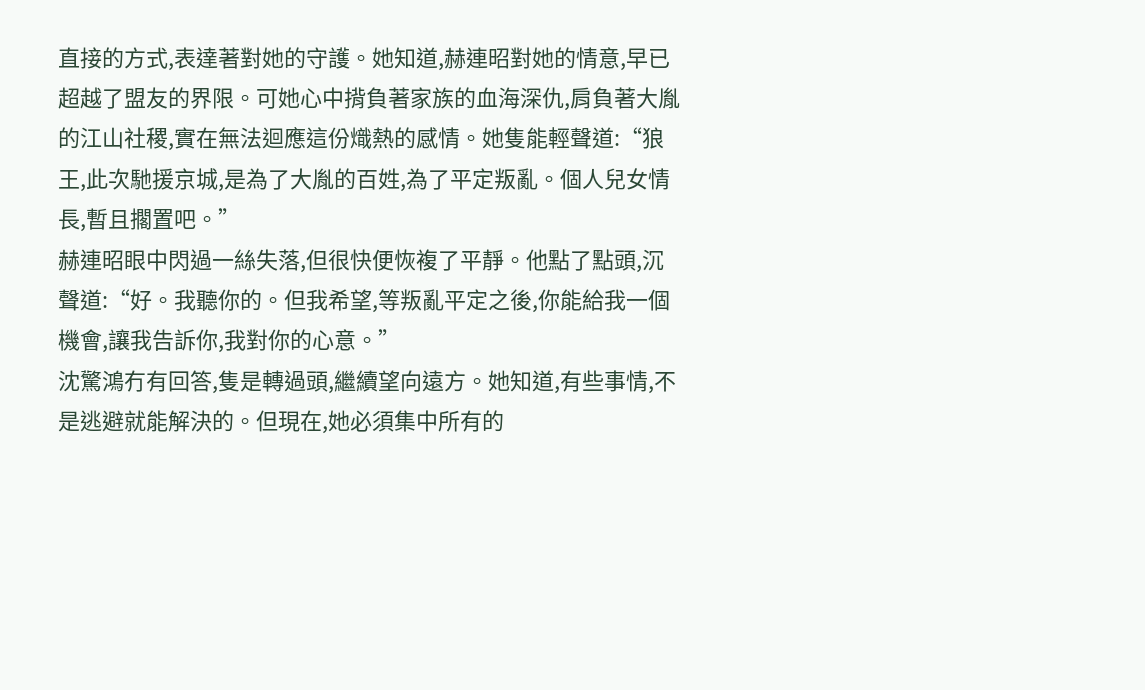直接的方式,表達著對她的守護。她知道,赫連昭對她的情意,早已超越了盟友的界限。可她心中揹負著家族的血海深仇,肩負著大胤的江山社稷,實在無法迴應這份熾熱的感情。她隻能輕聲道:“狼王,此次馳援京城,是為了大胤的百姓,為了平定叛亂。個人兒女情長,暫且擱置吧。”
赫連昭眼中閃過一絲失落,但很快便恢複了平靜。他點了點頭,沉聲道:“好。我聽你的。但我希望,等叛亂平定之後,你能給我一個機會,讓我告訴你,我對你的心意。”
沈驚鴻冇有回答,隻是轉過頭,繼續望向遠方。她知道,有些事情,不是逃避就能解決的。但現在,她必須集中所有的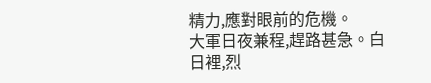精力,應對眼前的危機。
大軍日夜兼程,趕路甚急。白日裡,烈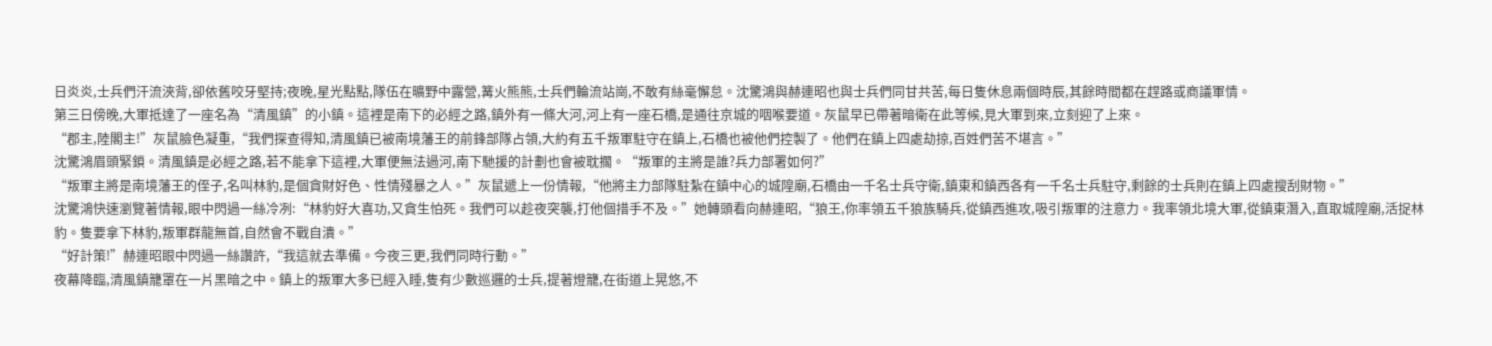日炎炎,士兵們汗流浹背,卻依舊咬牙堅持;夜晚,星光點點,隊伍在曠野中露營,篝火熊熊,士兵們輪流站崗,不敢有絲毫懈怠。沈驚鴻與赫連昭也與士兵們同甘共苦,每日隻休息兩個時辰,其餘時間都在趕路或商議軍情。
第三日傍晚,大軍抵達了一座名為“清風鎮”的小鎮。這裡是南下的必經之路,鎮外有一條大河,河上有一座石橋,是通往京城的咽喉要道。灰鼠早已帶著暗衛在此等候,見大軍到來,立刻迎了上來。
“郡主,陸閣主!”灰鼠臉色凝重,“我們探查得知,清風鎮已被南境藩王的前鋒部隊占領,大約有五千叛軍駐守在鎮上,石橋也被他們控製了。他們在鎮上四處劫掠,百姓們苦不堪言。”
沈驚鴻眉頭緊鎖。清風鎮是必經之路,若不能拿下這裡,大軍便無法過河,南下馳援的計劃也會被耽擱。“叛軍的主將是誰?兵力部署如何?”
“叛軍主將是南境藩王的侄子,名叫林豹,是個貪財好色、性情殘暴之人。”灰鼠遞上一份情報,“他將主力部隊駐紮在鎮中心的城隍廟,石橋由一千名士兵守衛,鎮東和鎮西各有一千名士兵駐守,剩餘的士兵則在鎮上四處搜刮財物。”
沈驚鴻快速瀏覽著情報,眼中閃過一絲冷冽:“林豹好大喜功,又貪生怕死。我們可以趁夜突襲,打他個措手不及。”她轉頭看向赫連昭,“狼王,你率領五千狼族騎兵,從鎮西進攻,吸引叛軍的注意力。我率領北境大軍,從鎮東潛入,直取城隍廟,活捉林豹。隻要拿下林豹,叛軍群龍無首,自然會不戰自潰。”
“好計策!”赫連昭眼中閃過一絲讚許,“我這就去準備。今夜三更,我們同時行動。”
夜幕降臨,清風鎮籠罩在一片黑暗之中。鎮上的叛軍大多已經入睡,隻有少數巡邏的士兵,提著燈籠,在街道上晃悠,不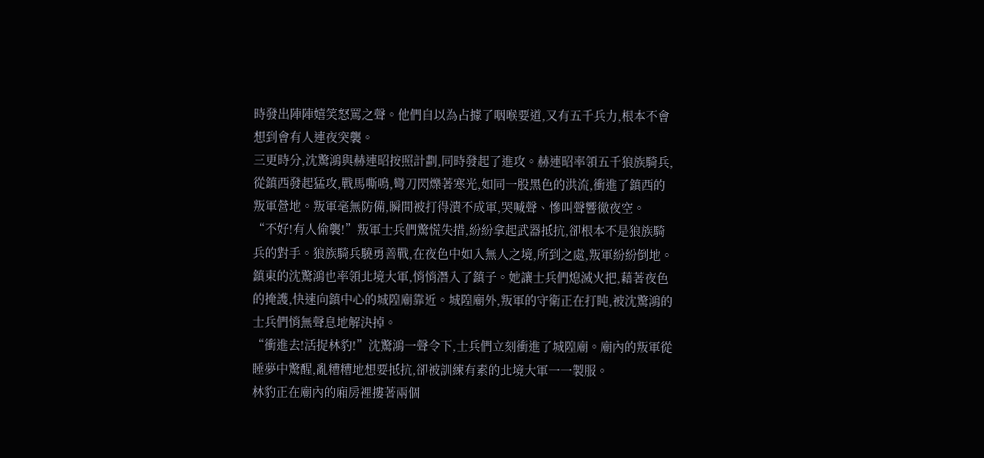時發出陣陣嬉笑怒罵之聲。他們自以為占據了咽喉要道,又有五千兵力,根本不會想到會有人連夜突襲。
三更時分,沈驚鴻與赫連昭按照計劃,同時發起了進攻。赫連昭率領五千狼族騎兵,從鎮西發起猛攻,戰馬嘶鳴,彎刀閃爍著寒光,如同一股黑色的洪流,衝進了鎮西的叛軍營地。叛軍毫無防備,瞬間被打得潰不成軍,哭喊聲、慘叫聲響徹夜空。
“不好!有人偷襲!”叛軍士兵們驚慌失措,紛紛拿起武器抵抗,卻根本不是狼族騎兵的對手。狼族騎兵驍勇善戰,在夜色中如入無人之境,所到之處,叛軍紛紛倒地。
鎮東的沈驚鴻也率領北境大軍,悄悄潛入了鎮子。她讓士兵們熄滅火把,藉著夜色的掩護,快速向鎮中心的城隍廟靠近。城隍廟外,叛軍的守衛正在打盹,被沈驚鴻的士兵們悄無聲息地解決掉。
“衝進去!活捉林豹!”沈驚鴻一聲令下,士兵們立刻衝進了城隍廟。廟內的叛軍從睡夢中驚醒,亂糟糟地想要抵抗,卻被訓練有素的北境大軍一一製服。
林豹正在廟內的廂房裡摟著兩個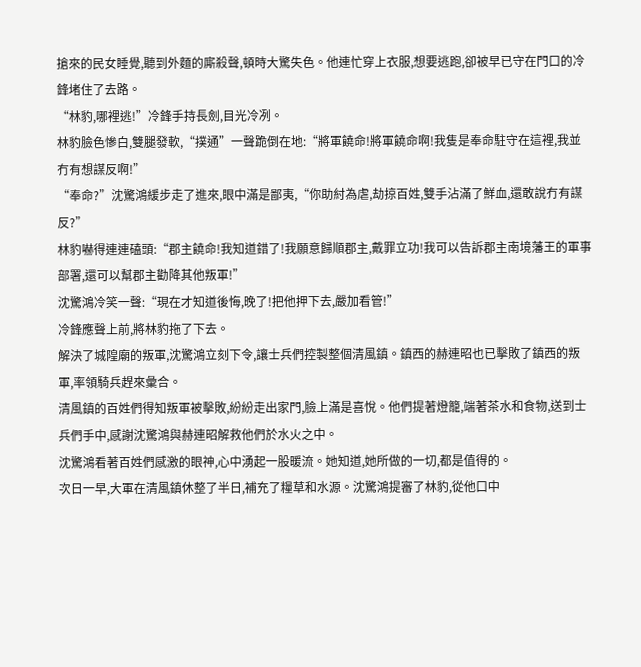搶來的民女睡覺,聽到外麵的廝殺聲,頓時大驚失色。他連忙穿上衣服,想要逃跑,卻被早已守在門口的冷鋒堵住了去路。
“林豹,哪裡逃!”冷鋒手持長劍,目光冷冽。
林豹臉色慘白,雙腿發軟,“撲通”一聲跪倒在地:“將軍饒命!將軍饒命啊!我隻是奉命駐守在這裡,我並冇有想謀反啊!”
“奉命?”沈驚鴻緩步走了進來,眼中滿是鄙夷,“你助紂為虐,劫掠百姓,雙手沾滿了鮮血,還敢說冇有謀反?”
林豹嚇得連連磕頭:“郡主饒命!我知道錯了!我願意歸順郡主,戴罪立功!我可以告訴郡主南境藩王的軍事部署,還可以幫郡主勸降其他叛軍!”
沈驚鴻冷笑一聲:“現在才知道後悔,晚了!把他押下去,嚴加看管!”
冷鋒應聲上前,將林豹拖了下去。
解決了城隍廟的叛軍,沈驚鴻立刻下令,讓士兵們控製整個清風鎮。鎮西的赫連昭也已擊敗了鎮西的叛軍,率領騎兵趕來彙合。
清風鎮的百姓們得知叛軍被擊敗,紛紛走出家門,臉上滿是喜悅。他們提著燈籠,端著茶水和食物,送到士兵們手中,感謝沈驚鴻與赫連昭解救他們於水火之中。
沈驚鴻看著百姓們感激的眼神,心中湧起一股暖流。她知道,她所做的一切,都是值得的。
次日一早,大軍在清風鎮休整了半日,補充了糧草和水源。沈驚鴻提審了林豹,從他口中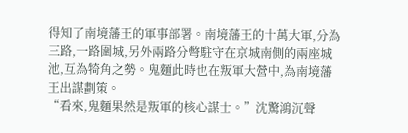得知了南境藩王的軍事部署。南境藩王的十萬大軍,分為三路,一路圍城,另外兩路分彆駐守在京城南側的兩座城池,互為犄角之勢。鬼麵此時也在叛軍大營中,為南境藩王出謀劃策。
“看來,鬼麵果然是叛軍的核心謀士。”沈驚鴻沉聲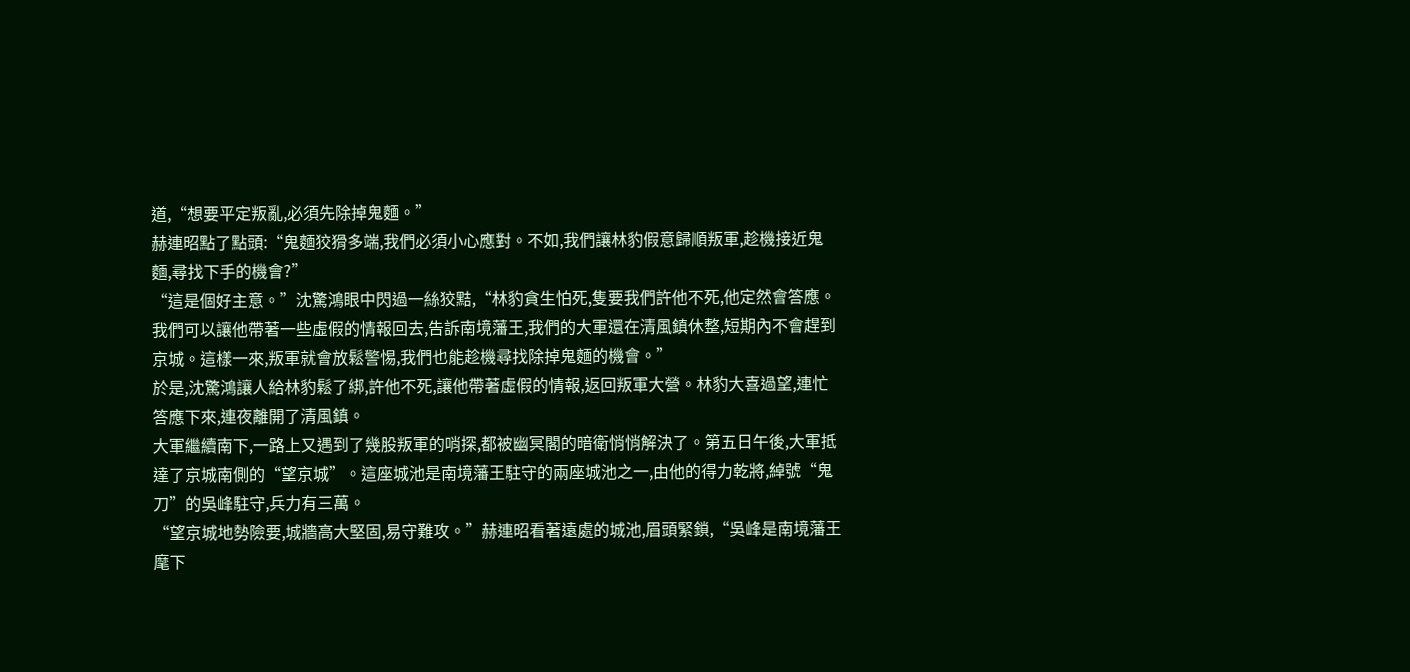道,“想要平定叛亂,必須先除掉鬼麵。”
赫連昭點了點頭:“鬼麵狡猾多端,我們必須小心應對。不如,我們讓林豹假意歸順叛軍,趁機接近鬼麵,尋找下手的機會?”
“這是個好主意。”沈驚鴻眼中閃過一絲狡黠,“林豹貪生怕死,隻要我們許他不死,他定然會答應。我們可以讓他帶著一些虛假的情報回去,告訴南境藩王,我們的大軍還在清風鎮休整,短期內不會趕到京城。這樣一來,叛軍就會放鬆警惕,我們也能趁機尋找除掉鬼麵的機會。”
於是,沈驚鴻讓人給林豹鬆了綁,許他不死,讓他帶著虛假的情報,返回叛軍大營。林豹大喜過望,連忙答應下來,連夜離開了清風鎮。
大軍繼續南下,一路上又遇到了幾股叛軍的哨探,都被幽冥閣的暗衛悄悄解決了。第五日午後,大軍抵達了京城南側的“望京城”。這座城池是南境藩王駐守的兩座城池之一,由他的得力乾將,綽號“鬼刀”的吳峰駐守,兵力有三萬。
“望京城地勢險要,城牆高大堅固,易守難攻。”赫連昭看著遠處的城池,眉頭緊鎖,“吳峰是南境藩王麾下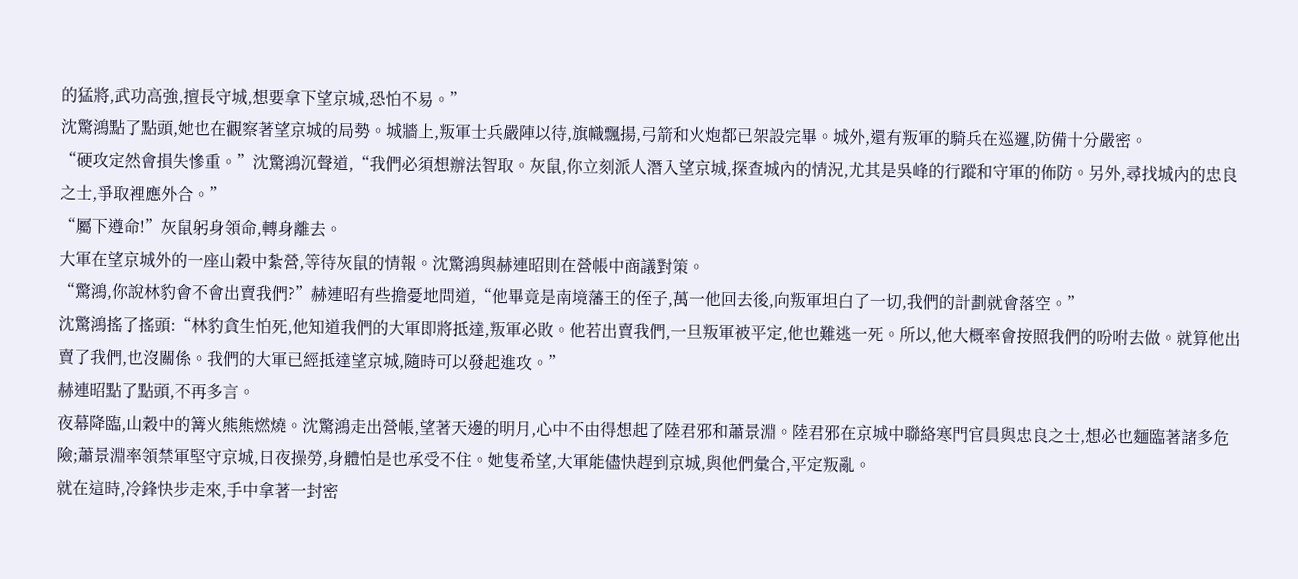的猛將,武功高強,擅長守城,想要拿下望京城,恐怕不易。”
沈驚鴻點了點頭,她也在觀察著望京城的局勢。城牆上,叛軍士兵嚴陣以待,旗幟飄揚,弓箭和火炮都已架設完畢。城外,還有叛軍的騎兵在巡邏,防備十分嚴密。
“硬攻定然會損失慘重。”沈驚鴻沉聲道,“我們必須想辦法智取。灰鼠,你立刻派人潛入望京城,探查城內的情況,尤其是吳峰的行蹤和守軍的佈防。另外,尋找城內的忠良之士,爭取裡應外合。”
“屬下遵命!”灰鼠躬身領命,轉身離去。
大軍在望京城外的一座山穀中紮營,等待灰鼠的情報。沈驚鴻與赫連昭則在營帳中商議對策。
“驚鴻,你說林豹會不會出賣我們?”赫連昭有些擔憂地問道,“他畢竟是南境藩王的侄子,萬一他回去後,向叛軍坦白了一切,我們的計劃就會落空。”
沈驚鴻搖了搖頭:“林豹貪生怕死,他知道我們的大軍即將抵達,叛軍必敗。他若出賣我們,一旦叛軍被平定,他也難逃一死。所以,他大概率會按照我們的吩咐去做。就算他出賣了我們,也沒關係。我們的大軍已經抵達望京城,隨時可以發起進攻。”
赫連昭點了點頭,不再多言。
夜幕降臨,山穀中的篝火熊熊燃燒。沈驚鴻走出營帳,望著天邊的明月,心中不由得想起了陸君邪和蕭景淵。陸君邪在京城中聯絡寒門官員與忠良之士,想必也麵臨著諸多危險;蕭景淵率領禁軍堅守京城,日夜操勞,身體怕是也承受不住。她隻希望,大軍能儘快趕到京城,與他們彙合,平定叛亂。
就在這時,冷鋒快步走來,手中拿著一封密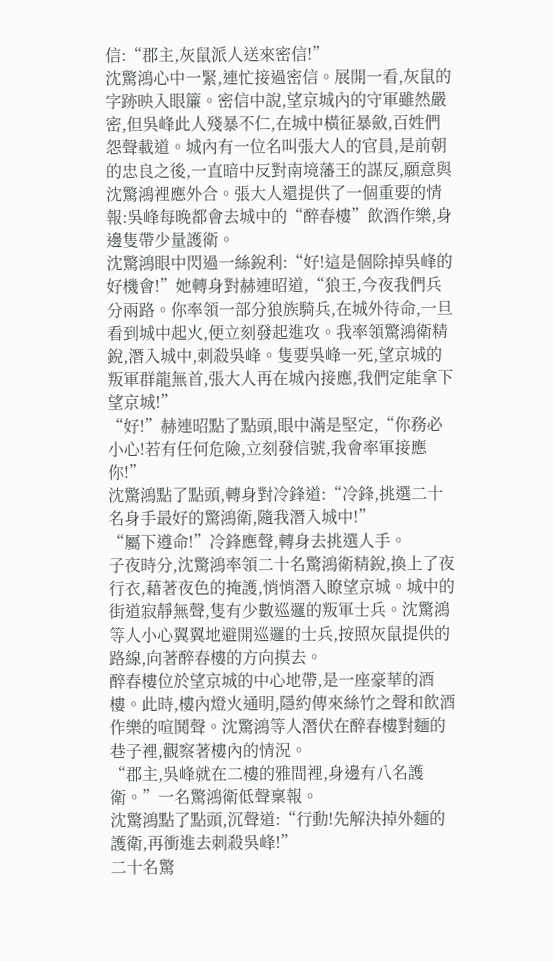信:“郡主,灰鼠派人送來密信!”
沈驚鴻心中一緊,連忙接過密信。展開一看,灰鼠的字跡映入眼簾。密信中說,望京城內的守軍雖然嚴密,但吳峰此人殘暴不仁,在城中橫征暴斂,百姓們怨聲載道。城內有一位名叫張大人的官員,是前朝的忠良之後,一直暗中反對南境藩王的謀反,願意與沈驚鴻裡應外合。張大人還提供了一個重要的情報:吳峰每晚都會去城中的“醉春樓”飲酒作樂,身邊隻帶少量護衛。
沈驚鴻眼中閃過一絲銳利:“好!這是個除掉吳峰的好機會!”她轉身對赫連昭道,“狼王,今夜我們兵分兩路。你率領一部分狼族騎兵,在城外待命,一旦看到城中起火,便立刻發起進攻。我率領驚鴻衛精銳,潛入城中,刺殺吳峰。隻要吳峰一死,望京城的叛軍群龍無首,張大人再在城內接應,我們定能拿下望京城!”
“好!”赫連昭點了點頭,眼中滿是堅定,“你務必小心!若有任何危險,立刻發信號,我會率軍接應你!”
沈驚鴻點了點頭,轉身對冷鋒道:“冷鋒,挑選二十名身手最好的驚鴻衛,隨我潛入城中!”
“屬下遵命!”冷鋒應聲,轉身去挑選人手。
子夜時分,沈驚鴻率領二十名驚鴻衛精銳,換上了夜行衣,藉著夜色的掩護,悄悄潛入瞭望京城。城中的街道寂靜無聲,隻有少數巡邏的叛軍士兵。沈驚鴻等人小心翼翼地避開巡邏的士兵,按照灰鼠提供的路線,向著醉春樓的方向摸去。
醉春樓位於望京城的中心地帶,是一座豪華的酒樓。此時,樓內燈火通明,隱約傳來絲竹之聲和飲酒作樂的喧鬨聲。沈驚鴻等人潛伏在醉春樓對麵的巷子裡,觀察著樓內的情況。
“郡主,吳峰就在二樓的雅間裡,身邊有八名護衛。”一名驚鴻衛低聲稟報。
沈驚鴻點了點頭,沉聲道:“行動!先解決掉外麵的護衛,再衝進去刺殺吳峰!”
二十名驚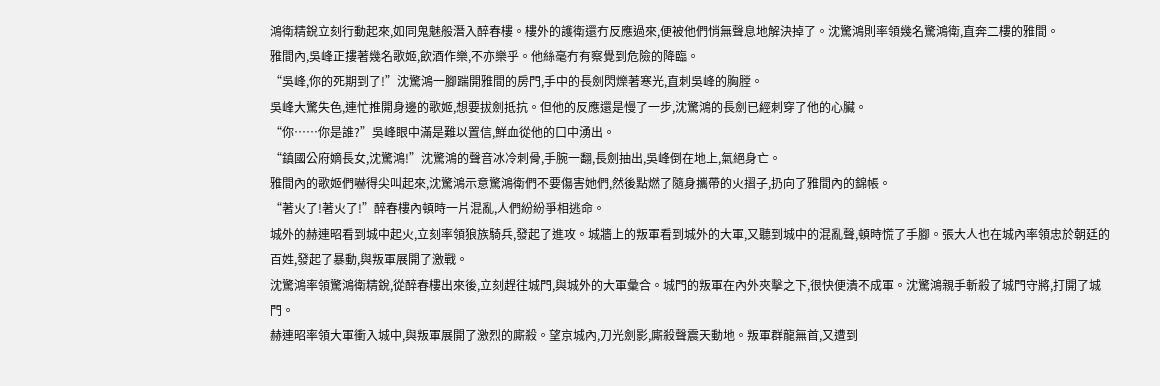鴻衛精銳立刻行動起來,如同鬼魅般潛入醉春樓。樓外的護衛還冇反應過來,便被他們悄無聲息地解決掉了。沈驚鴻則率領幾名驚鴻衛,直奔二樓的雅間。
雅間內,吳峰正摟著幾名歌姬,飲酒作樂,不亦樂乎。他絲毫冇有察覺到危險的降臨。
“吳峰,你的死期到了!”沈驚鴻一腳踹開雅間的房門,手中的長劍閃爍著寒光,直刺吳峰的胸膛。
吳峰大驚失色,連忙推開身邊的歌姬,想要拔劍抵抗。但他的反應還是慢了一步,沈驚鴻的長劍已經刺穿了他的心臟。
“你……你是誰?”吳峰眼中滿是難以置信,鮮血從他的口中湧出。
“鎮國公府嫡長女,沈驚鴻!”沈驚鴻的聲音冰冷刺骨,手腕一翻,長劍抽出,吳峰倒在地上,氣絕身亡。
雅間內的歌姬們嚇得尖叫起來,沈驚鴻示意驚鴻衛們不要傷害她們,然後點燃了隨身攜帶的火摺子,扔向了雅間內的錦帳。
“著火了!著火了!”醉春樓內頓時一片混亂,人們紛紛爭相逃命。
城外的赫連昭看到城中起火,立刻率領狼族騎兵,發起了進攻。城牆上的叛軍看到城外的大軍,又聽到城中的混亂聲,頓時慌了手腳。張大人也在城內率領忠於朝廷的百姓,發起了暴動,與叛軍展開了激戰。
沈驚鴻率領驚鴻衛精銳,從醉春樓出來後,立刻趕往城門,與城外的大軍彙合。城門的叛軍在內外夾擊之下,很快便潰不成軍。沈驚鴻親手斬殺了城門守將,打開了城門。
赫連昭率領大軍衝入城中,與叛軍展開了激烈的廝殺。望京城內,刀光劍影,廝殺聲震天動地。叛軍群龍無首,又遭到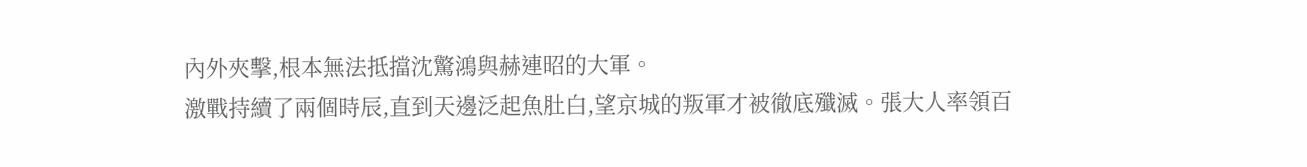內外夾擊,根本無法抵擋沈驚鴻與赫連昭的大軍。
激戰持續了兩個時辰,直到天邊泛起魚肚白,望京城的叛軍才被徹底殲滅。張大人率領百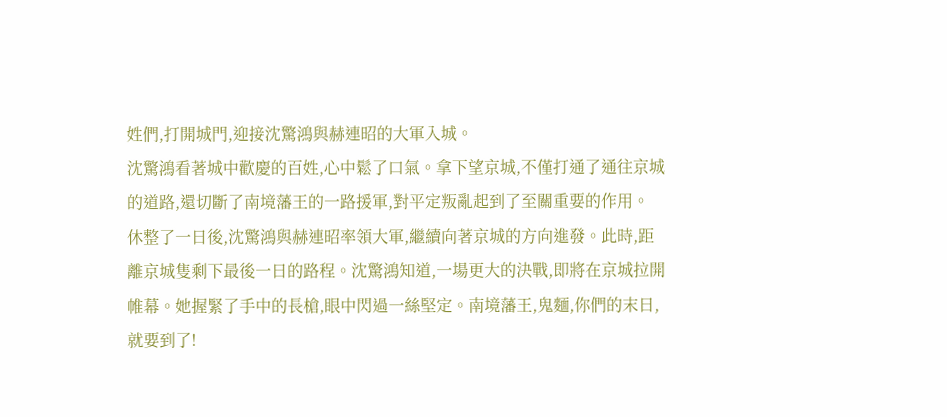姓們,打開城門,迎接沈驚鴻與赫連昭的大軍入城。
沈驚鴻看著城中歡慶的百姓,心中鬆了口氣。拿下望京城,不僅打通了通往京城的道路,還切斷了南境藩王的一路援軍,對平定叛亂起到了至關重要的作用。
休整了一日後,沈驚鴻與赫連昭率領大軍,繼續向著京城的方向進發。此時,距離京城隻剩下最後一日的路程。沈驚鴻知道,一場更大的決戰,即將在京城拉開帷幕。她握緊了手中的長槍,眼中閃過一絲堅定。南境藩王,鬼麵,你們的末日,就要到了!